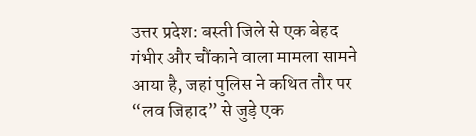उत्तर प्रदेश: बस्ती जिले से एक बेहद गंभीर और चौंकाने वाला मामला सामने आया है, जहां पुलिस ने कथित तौर पर “लव जिहाद” से जुड़े एक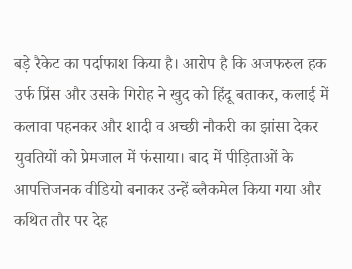बड़े रैकेट का पर्दाफाश किया है। आरोप है कि अजफरुल हक उर्फ प्रिंस और उसके गिरोह ने खुद को हिंदू बताकर, कलाई में कलावा पहनकर और शादी व अच्छी नौकरी का झांसा देकर युवतियों को प्रेमजाल में फंसाया। बाद में पीड़िताओं के आपत्तिजनक वीडियो बनाकर उन्हें ब्लैकमेल किया गया और कथित तौर पर देह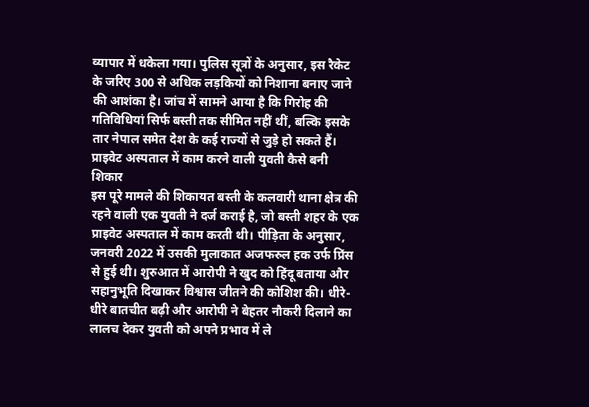व्यापार में धकेला गया। पुलिस सूत्रों के अनुसार, इस रैकेट के जरिए 300 से अधिक लड़कियों को निशाना बनाए जाने की आशंका है। जांच में सामने आया है कि गिरोह की गतिविधियां सिर्फ बस्ती तक सीमित नहीं थीं, बल्कि इसके तार नेपाल समेत देश के कई राज्यों से जुड़े हो सकते हैं।
प्राइवेट अस्पताल में काम करने वाली युवती कैसे बनी शिकार
इस पूरे मामले की शिकायत बस्ती के कलवारी थाना क्षेत्र की रहने वाली एक युवती ने दर्ज कराई है, जो बस्ती शहर के एक प्राइवेट अस्पताल में काम करती थी। पीड़िता के अनुसार, जनवरी 2022 में उसकी मुलाकात अजफरुल हक उर्फ प्रिंस से हुई थी। शुरुआत में आरोपी ने खुद को हिंदू बताया और सहानुभूति दिखाकर विश्वास जीतने की कोशिश की। धीरे-धीरे बातचीत बढ़ी और आरोपी ने बेहतर नौकरी दिलाने का लालच देकर युवती को अपने प्रभाव में ले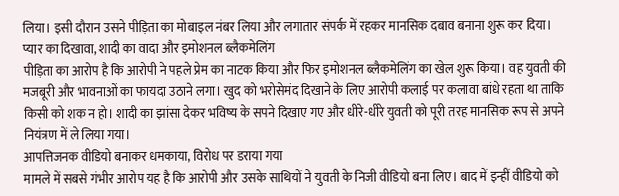लिया। इसी दौरान उसने पीड़िता का मोबाइल नंबर लिया और लगातार संपर्क में रहकर मानसिक दबाव बनाना शुरू कर दिया।
प्यार का दिखावा, शादी का वादा और इमोशनल ब्लैकमेलिंग
पीड़िता का आरोप है कि आरोपी ने पहले प्रेम का नाटक किया और फिर इमोशनल ब्लैकमेलिंग का खेल शुरू किया। वह युवती की मजबूरी और भावनाओं का फायदा उठाने लगा। खुद को भरोसेमंद दिखाने के लिए आरोपी कलाई पर कलावा बांधे रहता था ताकि किसी को शक न हो। शादी का झांसा देकर भविष्य के सपने दिखाए गए और धीरे-धीरे युवती को पूरी तरह मानसिक रूप से अपने नियंत्रण में ले लिया गया।
आपत्तिजनक वीडियो बनाकर धमकाया, विरोध पर डराया गया
मामले में सबसे गंभीर आरोप यह है कि आरोपी और उसके साथियों ने युवती के निजी वीडियो बना लिए। बाद में इन्हीं वीडियो को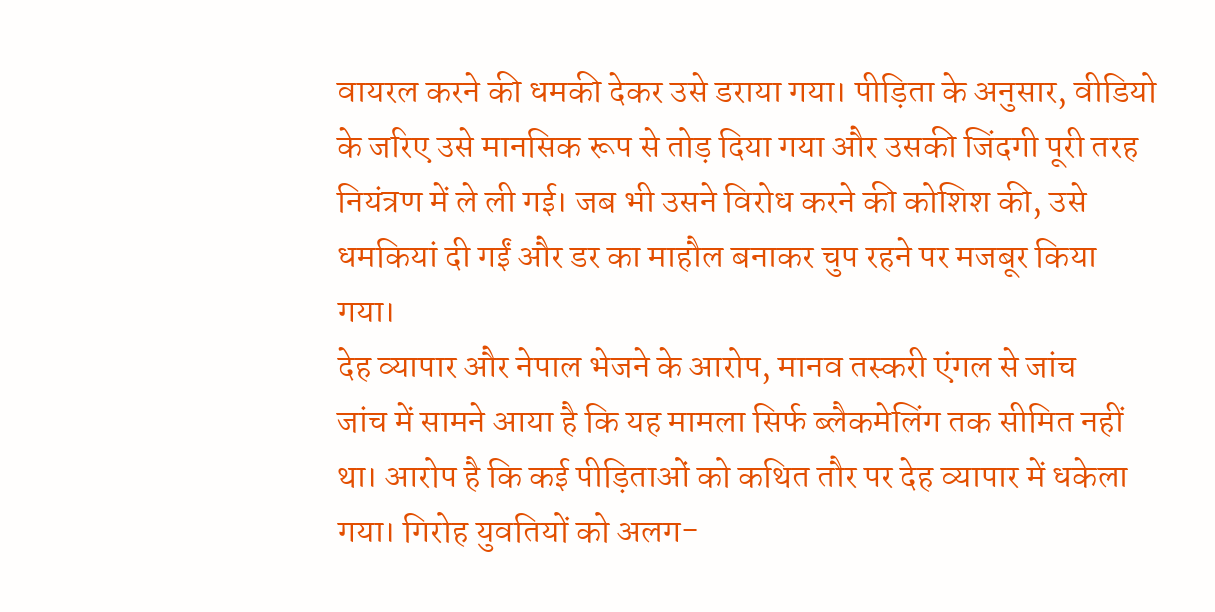वायरल करने की धमकी देकर उसे डराया गया। पीड़िता के अनुसार, वीडियो के जरिए उसे मानसिक रूप से तोड़ दिया गया और उसकी जिंदगी पूरी तरह नियंत्रण में ले ली गई। जब भी उसने विरोध करने की कोशिश की, उसे धमकियां दी गईं और डर का माहौल बनाकर चुप रहने पर मजबूर किया गया।
देह व्यापार और नेपाल भेजने के आरोप, मानव तस्करी एंगल से जांच
जांच में सामने आया है कि यह मामला सिर्फ ब्लैकमेलिंग तक सीमित नहीं था। आरोप है कि कई पीड़िताओं को कथित तौर पर देह व्यापार में धकेला गया। गिरोह युवतियों को अलग-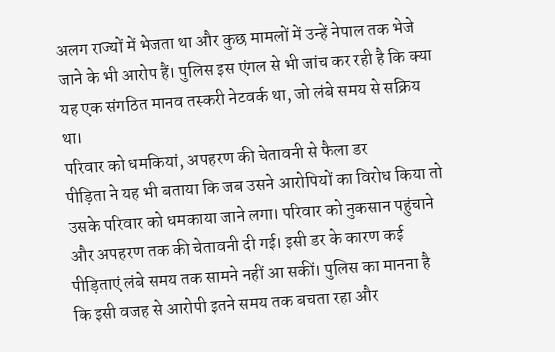अलग राज्यों में भेजता था और कुछ मामलों में उन्हें नेपाल तक भेजे जाने के भी आरोप हैं। पुलिस इस एंगल से भी जांच कर रही है कि क्या यह एक संगठित मानव तस्करी नेटवर्क था, जो लंबे समय से सक्रिय था।
परिवार को धमकियां, अपहरण की चेतावनी से फैला डर
पीड़िता ने यह भी बताया कि जब उसने आरोपियों का विरोध किया तो उसके परिवार को धमकाया जाने लगा। परिवार को नुकसान पहुंचाने और अपहरण तक की चेतावनी दी गई। इसी डर के कारण कई पीड़िताएं लंबे समय तक सामने नहीं आ सकीं। पुलिस का मानना है कि इसी वजह से आरोपी इतने समय तक बचता रहा और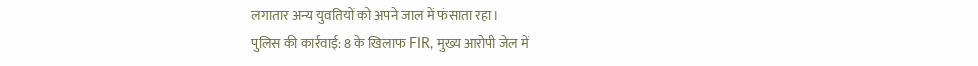लगातार अन्य युवतियों को अपने जाल में फंसाता रहा।
पुलिस की कार्रवाई: 8 के खिलाफ FIR, मुख्य आरोपी जेल में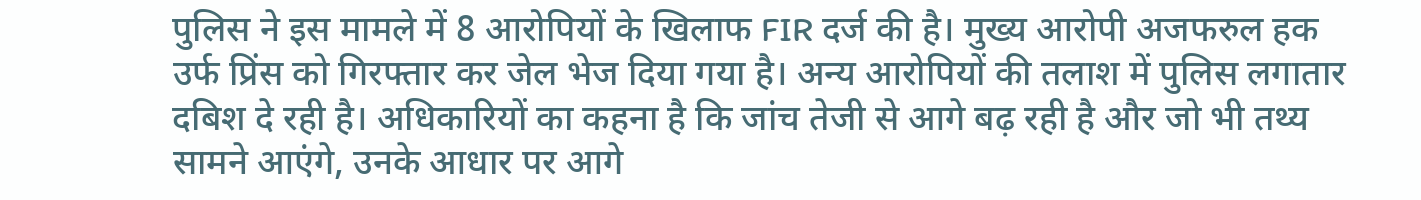पुलिस ने इस मामले में 8 आरोपियों के खिलाफ FIR दर्ज की है। मुख्य आरोपी अजफरुल हक उर्फ प्रिंस को गिरफ्तार कर जेल भेज दिया गया है। अन्य आरोपियों की तलाश में पुलिस लगातार दबिश दे रही है। अधिकारियों का कहना है कि जांच तेजी से आगे बढ़ रही है और जो भी तथ्य सामने आएंगे, उनके आधार पर आगे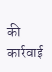की कार्रवाई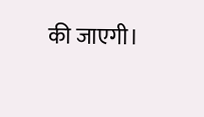की जाएगी।